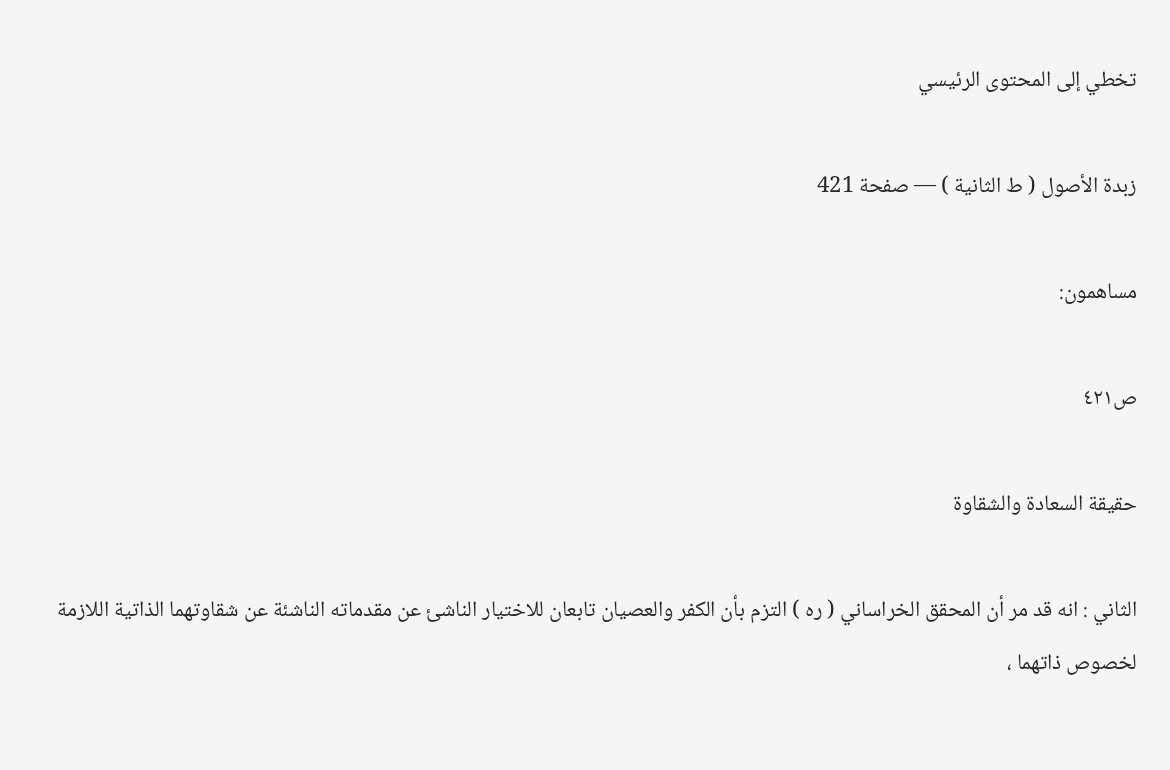تخطي إلى المحتوى الرئيسي

زبدة الأصول ( ط الثانية ) — صفحة 421

مساهمون:

ص٤٢١

حقيقة السعادة والشقاوة

الثاني : انه قد مر أن المحقق الخراساني ( ره ) التزم بأن الكفر والعصيان تابعان للاختيار الناشئ عن مقدماته الناشئة عن شقاوتهما الذاتية اللازمة لخصوص ذاتهما ،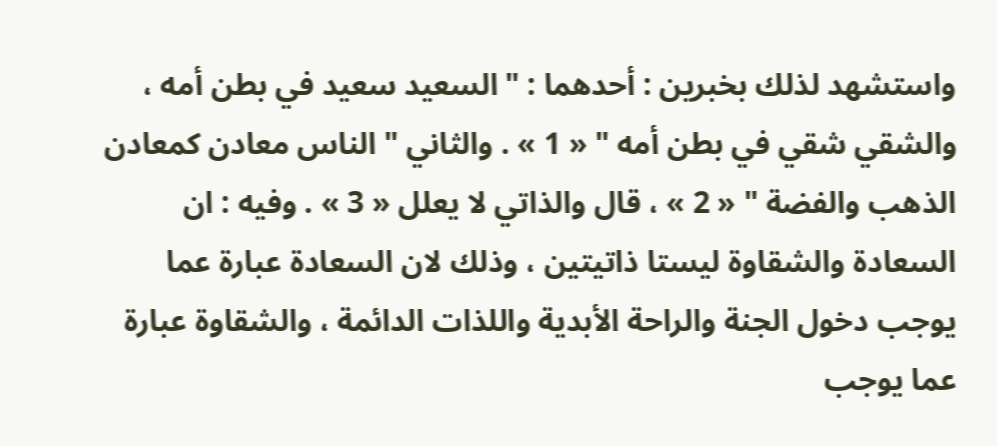واستشهد لذلك بخبرين : أحدهما : " السعيد سعيد في بطن أمه ، والشقي شقي في بطن أمه " « 1 » . والثاني " الناس معادن كمعادن الذهب والفضة " « 2 » ، قال والذاتي لا يعلل « 3 » . وفيه : ان السعادة والشقاوة ليستا ذاتيتين ، وذلك لان السعادة عبارة عما يوجب دخول الجنة والراحة الأبدية واللذات الدائمة ، والشقاوة عبارة عما يوجب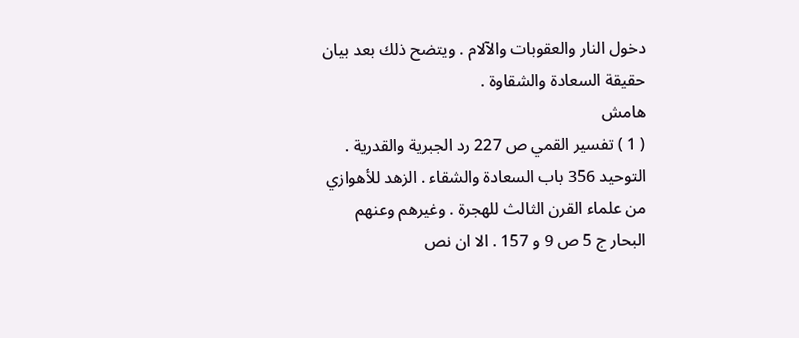دخول النار والعقوبات والآلام . ويتضح ذلك بعد بيان حقيقة السعادة والشقاوة .
هامش
( 1 ) تفسير القمي ص 227 رد الجبرية والقدرية . التوحيد 356 باب السعادة والشقاء . الزهد للأهوازي من علماء القرن الثالث للهجرة . وغيرهم وعنهم البحار ج 5 ص 9 و 157 . الا ان نص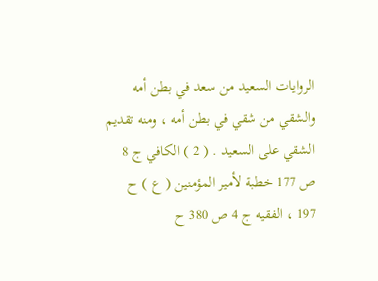الروايات السعيد من سعد في بطن أمه والشقي من شقي في بطن أمه ، ومنه تقديم الشقي على السعيد . ( 2 ) الكافي ج 8 ص 177 خطبة لأمير المؤمنين ( ع ) ح 197 ، الفقيه ج 4 ص 380 ح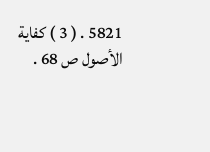5821 . ( 3 ) كفاية الأصول ص 68 .